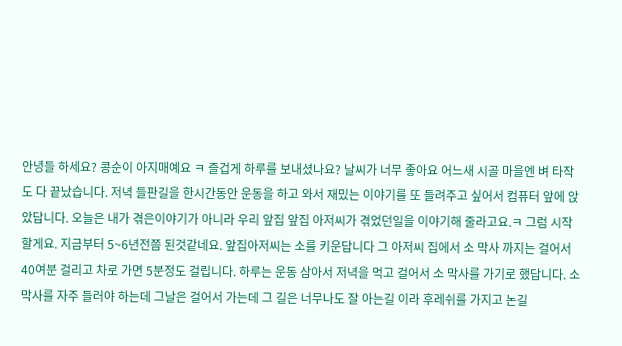안녕들 하세요? 콩순이 아지매예요 ㅋ 즐겁게 하루를 보내셨나요? 날씨가 너무 좋아요 어느새 시골 마을엔 벼 타작도 다 끝났습니다. 저녁 들판길을 한시간동안 운동을 하고 와서 재밌는 이야기를 또 들려주고 싶어서 컴퓨터 앞에 앉았답니다. 오늘은 내가 겪은이야기가 아니라 우리 앞집 앞집 아저씨가 겪었던일을 이야기해 줄라고요.ㅋ 그럼 시작할게요. 지금부터 5~6년전쯤 된것같네요. 앞집아저씨는 소를 키운답니다 그 아저씨 집에서 소 막사 까지는 걸어서 40여분 걸리고 차로 가면 5분정도 걸립니다. 하루는 운동 삼아서 저녁을 먹고 걸어서 소 막사를 가기로 했답니다. 소 막사를 자주 들러야 하는데 그날은 걸어서 가는데 그 길은 너무나도 잘 아는길 이라 후레쉬를 가지고 논길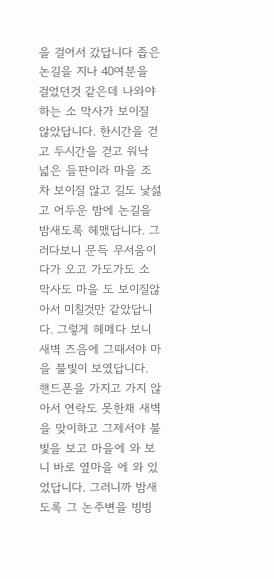을 걸어서 갔답니다 좁은논길을 지나 40여분을 걸었던것 같은데 나와야 하는 소 막사가 보이질 않았답니다. 한시간을 걷고 두시간을 걷고 워낙 넓은 들판이라 마을 조차 보이질 않고 길도 낯섫고 어두운 밤에 논길을 밤새도록 헤맸답니다. 그러다보니 문득 무서움이 다가 오고 가도가도 소 막사도 마을 도 보이질않아서 미칠것만 같았답니다. 그렇게 헤메다 보니 새벽 즈음에 그때서야 마을 불빛이 보였답니다. 핸드폰을 가지고 가지 않아서 연락도 못한채 새벽을 맞이하고 그제서야 불빛을 보고 마을에 와 보니 바로 옆마을 에 와 있었답니다. 그러니까 밤새도록 그 논주변을 빙빙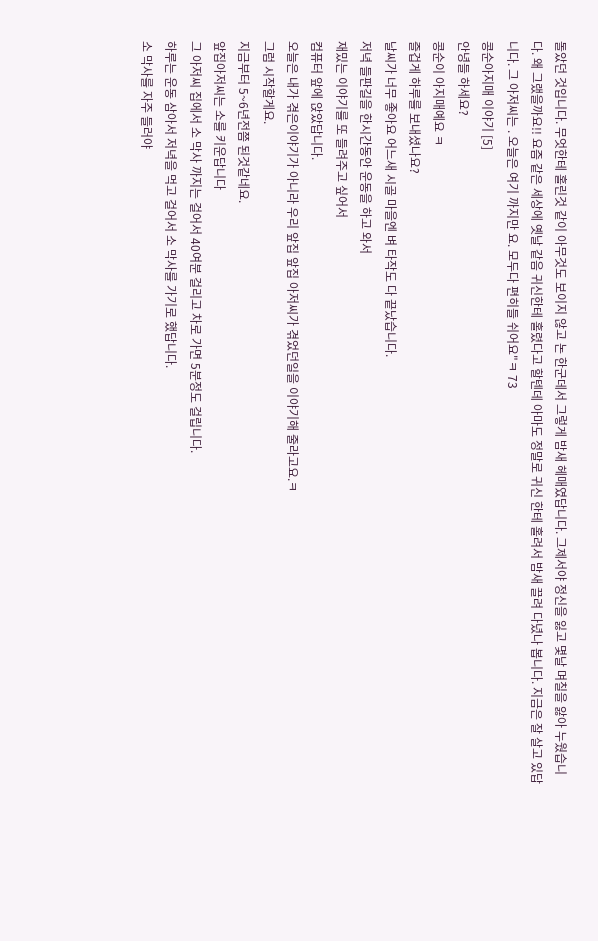돌았던 것입니다. 무엇한테 홀린것 같이 아무것도 보이지 않고 논 한군데서 그렇게 밤새 헤매였답니다. 그제서야 정신을 잃고 몇날 며칠을 앓아 누웠습니다. 왜 그랬을까요!! 요즘 같은 세상에 옛날 같음 귀신한테 홀렸다고 할텐데 아마도 정말로 귀신 한테 홀려서 밤새 끌려 다녔나 봅니다. 지금은 잘 살고 있답니다. 그 아저씨는 . 오늘은 여기 까지만 요. 모두다 편히들 쉬어요"ㅋ 73
콩순아지매 이야기 [5]
안녕들 하세요?
콩순이 아지매예요 ㅋ
즐겁게 하루를 보내셨나요?
날씨가 너무 좋아요 어느새 시골 마을엔 벼 타작도 다 끝났습니다.
저녁 들판길을 한시간동안 운동을 하고 와서
재밌는 이야기를 또 들려주고 싶어서
컴퓨터 앞에 앉았답니다.
오늘은 내가 겪은이야기가 아니라 우리 앞집 앞집 아저씨가 겪었던일을 이야기해 줄라고요.ㅋ
그럼 시작할게요.
지금부터 5~6년전쯤 된것같네요.
앞집아저씨는 소를 키운답니다
그 아저씨 집에서 소 막사 까지는 걸어서 40여분 걸리고 차로 가면 5분정도 걸립니다.
하루는 운동 삼아서 저녁을 먹고 걸어서 소 막사를 가기로 했답니다.
소 막사를 자주 들러야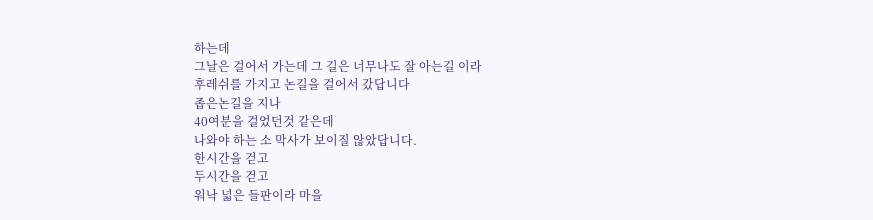하는데
그날은 걸어서 가는데 그 길은 너무나도 잘 아는길 이라
후레쉬를 가지고 논길을 걸어서 갔답니다
좁은논길을 지나
40여분을 걸었던것 같은데
나와야 하는 소 막사가 보이질 않았답니다.
한시간을 걷고
두시간을 걷고
워낙 넓은 들판이라 마을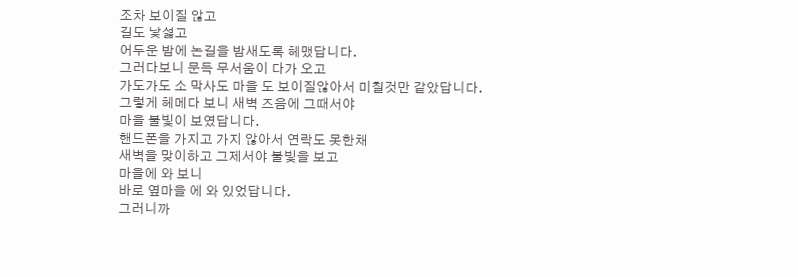조차 보이질 않고
길도 낯섫고
어두운 밤에 논길을 밤새도록 헤맸답니다.
그러다보니 문득 무서움이 다가 오고
가도가도 소 막사도 마을 도 보이질않아서 미칠것만 같았답니다.
그렇게 헤메다 보니 새벽 즈음에 그때서야
마을 불빛이 보였답니다.
핸드폰을 가지고 가지 않아서 연락도 못한채
새벽을 맞이하고 그제서야 불빛을 보고
마을에 와 보니
바로 옆마을 에 와 있었답니다.
그러니까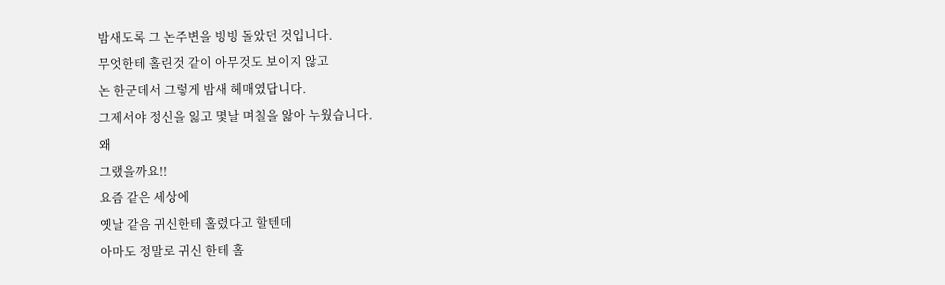밤새도록 그 논주변을 빙빙 돌았던 것입니다.
무엇한테 홀린것 같이 아무것도 보이지 않고
논 한군데서 그렇게 밤새 헤매였답니다.
그제서야 정신을 잃고 몇날 며칠을 앓아 누웠습니다.
왜
그랬을까요!!
요즘 같은 세상에
옛날 같음 귀신한테 홀렸다고 할텐데
아마도 정말로 귀신 한테 홀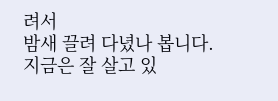려서
밤새 끌려 다녔나 봅니다.
지금은 잘 살고 있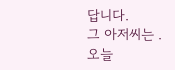답니다.
그 아저씨는 .
오늘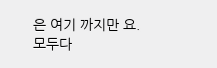은 여기 까지만 요.
모두다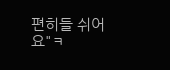편히들 쉬어요"ㅋ